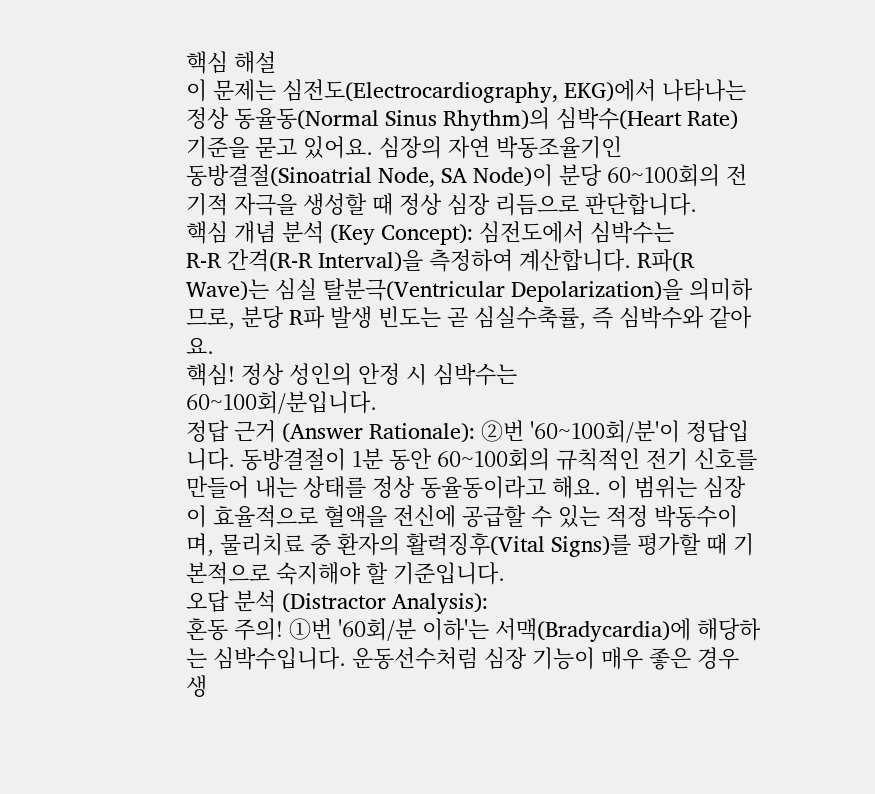핵심 해설
이 문제는 심전도(Electrocardiography, EKG)에서 나타나는
정상 동율동(Normal Sinus Rhythm)의 심박수(Heart Rate) 기준을 묻고 있어요. 심장의 자연 박동조율기인
동방결절(Sinoatrial Node, SA Node)이 분당 60~100회의 전기적 자극을 생성할 때 정상 심장 리듬으로 판단합니다.
핵심 개념 분석 (Key Concept): 심전도에서 심박수는
R-R 간격(R-R Interval)을 측정하여 계산합니다. R파(R Wave)는 심실 탈분극(Ventricular Depolarization)을 의미하므로, 분당 R파 발생 빈도는 곧 심실수축률, 즉 심박수와 같아요.
핵심! 정상 성인의 안정 시 심박수는
60~100회/분입니다.
정답 근거 (Answer Rationale): ②번 '60~100회/분'이 정답입니다. 동방결절이 1분 동안 60~100회의 규칙적인 전기 신호를 만들어 내는 상태를 정상 동율동이라고 해요. 이 범위는 심장이 효율적으로 혈액을 전신에 공급할 수 있는 적정 박동수이며, 물리치료 중 환자의 활력징후(Vital Signs)를 평가할 때 기본적으로 숙지해야 할 기준입니다.
오답 분석 (Distractor Analysis):
혼동 주의! ①번 '60회/분 이하'는 서맥(Bradycardia)에 해당하는 심박수입니다. 운동선수처럼 심장 기능이 매우 좋은 경우 생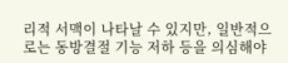리적 서맥이 나타날 수 있지만, 일반적으로는 동방결절 기능 저하 등을 의심해야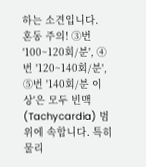하는 소견입니다.
혼동 주의! ③번 '100~120회/분', ④번 '120~140회/분', ⑤번 '140회/분 이상'은 모두 빈맥(Tachycardia) 범위에 속합니다. 특히 물리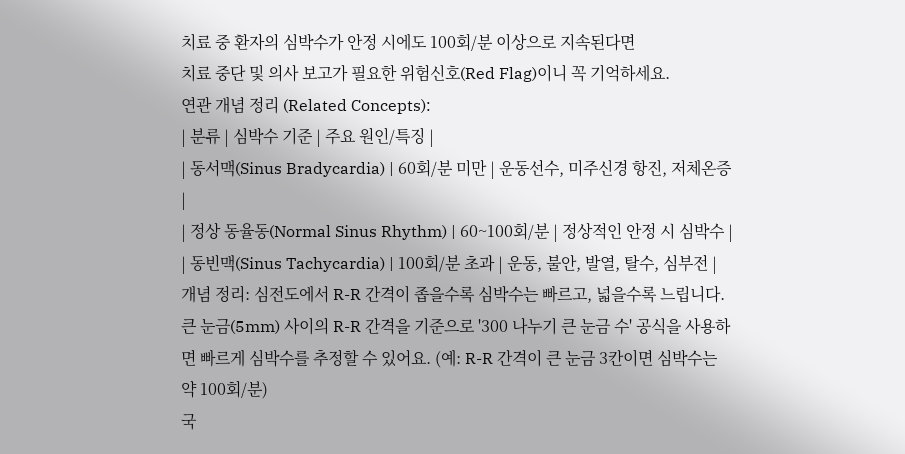치료 중 환자의 심박수가 안정 시에도 100회/분 이상으로 지속된다면
치료 중단 및 의사 보고가 필요한 위험신호(Red Flag)이니 꼭 기억하세요.
연관 개념 정리 (Related Concepts):
| 분류 | 심박수 기준 | 주요 원인/특징 |
| 동서맥(Sinus Bradycardia) | 60회/분 미만 | 운동선수, 미주신경 항진, 저체온증 |
| 정상 동율동(Normal Sinus Rhythm) | 60~100회/분 | 정상적인 안정 시 심박수 |
| 동빈맥(Sinus Tachycardia) | 100회/분 초과 | 운동, 불안, 발열, 탈수, 심부전 |
개념 정리: 심전도에서 R-R 간격이 좁을수록 심박수는 빠르고, 넓을수록 느립니다. 큰 눈금(5mm) 사이의 R-R 간격을 기준으로 '300 나누기 큰 눈금 수' 공식을 사용하면 빠르게 심박수를 추정할 수 있어요. (예: R-R 간격이 큰 눈금 3칸이면 심박수는 약 100회/분)
국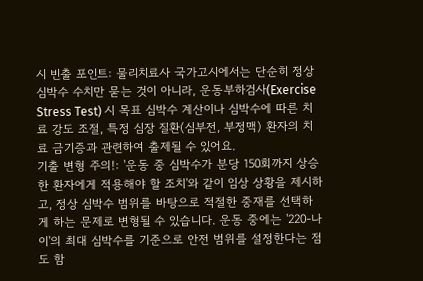시 빈출 포인트: 물리치료사 국가고시에서는 단순히 정상 심박수 수치만 묻는 것이 아니라, 운동부하검사(Exercise Stress Test) 시 목표 심박수 계산이나 심박수에 따른 치료 강도 조절, 특정 심장 질환(심부전, 부정맥) 환자의 치료 금기증과 관련하여 출제될 수 있어요.
기출 변형 주의!: '운동 중 심박수가 분당 150회까지 상승한 환자에게 적용해야 할 조치'와 같이 임상 상황을 제시하고, 정상 심박수 범위를 바탕으로 적절한 중재를 선택하게 하는 문제로 변형될 수 있습니다. 운동 중에는 '220-나이'의 최대 심박수를 기준으로 안전 범위를 설정한다는 점도 함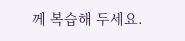께 복습해 두세요.